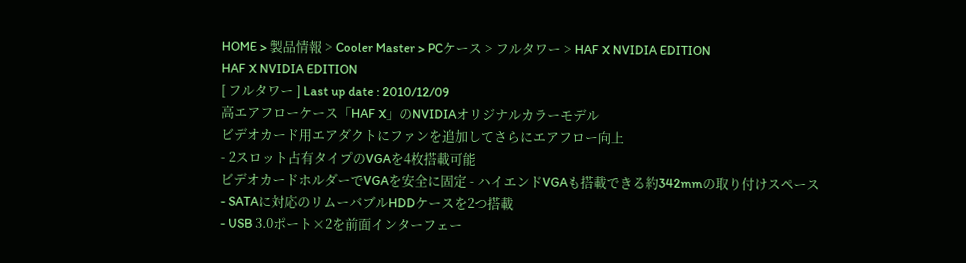HOME > 製品情報 > Cooler Master > PCケース > フルタワー > HAF X NVIDIA EDITION
HAF X NVIDIA EDITION
[ フルタワー ] Last up date : 2010/12/09
高エアフローケース「HAF X」のNVIDIAオリジナルカラーモデル
ビデオカード用エアダクトにファンを追加してさらにエアフロー向上
- 2スロット占有タイプのVGAを4枚搭載可能
ビデオカードホルダーでVGAを安全に固定 - ハイエンドVGAも搭載できる約342mmの取り付けスペース
- SATAに対応のリムーバブルHDDケースを2つ搭載
- USB 3.0ポート×2を前面インターフェー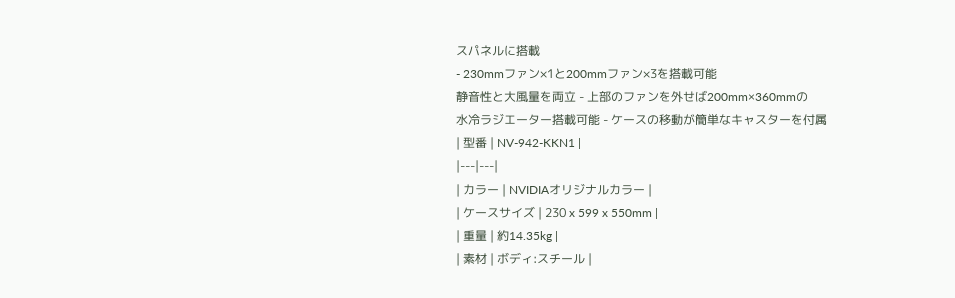スパネルに搭載
- 230mmファン×1と200mmファン×3を搭載可能
静音性と大風量を両立 - 上部のファンを外せば200mm×360mmの
水冷ラジエーター搭載可能 - ケースの移動が簡単なキャスターを付属
| 型番 | NV-942-KKN1 |
|---|---|
| カラー | NVIDIAオリジナルカラー |
| ケースサイズ | 230 x 599 x 550mm |
| 重量 | 約14.35kg |
| 素材 | ボディ:スチール |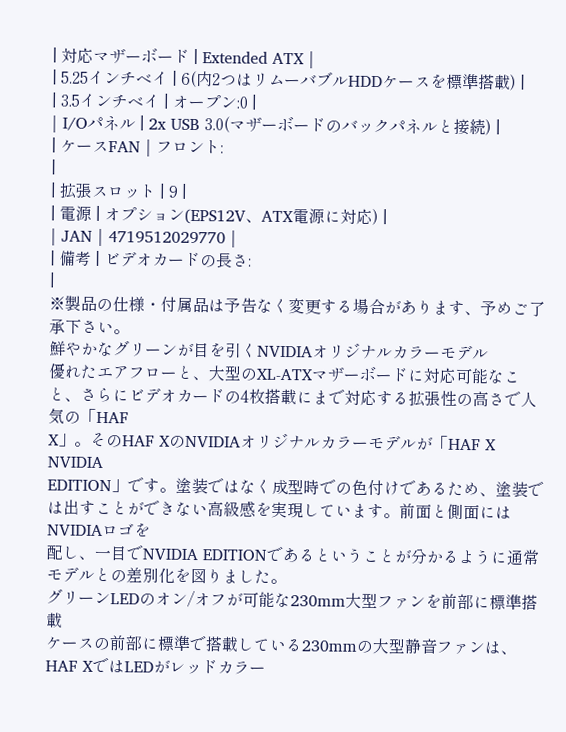| 対応マザーボード | Extended ATX |
| 5.25インチベイ | 6(内2つはリムーバブルHDDケースを標準搭載) |
| 3.5インチベイ | オープン:0 |
| I/Oパネル | 2x USB 3.0(マザーボードのバックパネルと接続) |
| ケースFAN | フロント:
|
| 拡張スロット | 9 |
| 電源 | オプション(EPS12V、ATX電源に対応) |
| JAN | 4719512029770 |
| 備考 | ビデオカードの長さ:
|
※製品の仕様・付属品は予告なく変更する場合があります、予めご了承下さい。
鮮やかなグリーンが目を引くNVIDIAオリジナルカラーモデル
優れたエアフローと、大型のXL-ATXマザーボードに対応可能なこと、さらにビデオカードの4枚搭載にまで対応する拡張性の高さで人気の「HAF
X」。そのHAF XのNVIDIAオリジナルカラーモデルが「HAF X NVIDIA
EDITION」です。塗装ではなく成型時での色付けであるため、塗装では出すことができない高級感を実現しています。前面と側面にはNVIDIAロゴを
配し、一目でNVIDIA EDITIONであるということが分かるように通常モデルとの差別化を図りました。
グリーンLEDのオン/オフが可能な230mm大型ファンを前部に標準搭載
ケースの前部に標準で搭載している230mmの大型静音ファンは、HAF XではLEDがレッドカラー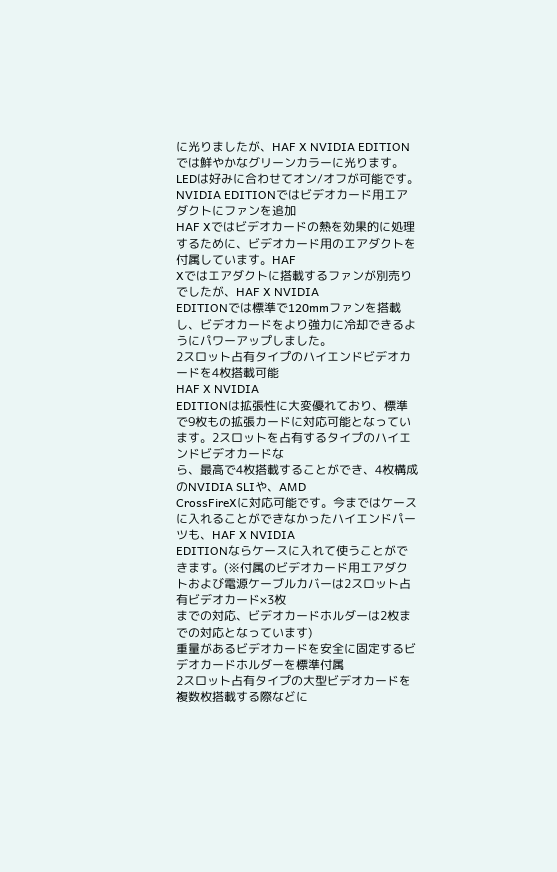に光りましたが、HAF X NVIDIA EDITIONでは鮮やかなグリーンカラーに光ります。LEDは好みに合わせてオン/オフが可能です。
NVIDIA EDITIONではビデオカード用エアダクトにファンを追加
HAF Xではビデオカードの熱を効果的に処理するために、ビデオカード用のエアダクトを付属しています。HAF
Xではエアダクトに搭載するファンが別売りでしたが、HAF X NVIDIA
EDITIONでは標準で120mmファンを搭載し、ビデオカードをより強力に冷却できるようにパワーアップしました。
2スロット占有タイプのハイエンドビデオカードを4枚搭載可能
HAF X NVIDIA
EDITIONは拡張性に大変優れており、標準で9枚もの拡張カードに対応可能となっています。2スロットを占有するタイプのハイエンドビデオカードな
ら、最高で4枚搭載することができ、4枚構成のNVIDIA SLIや、AMD
CrossFireXに対応可能です。今まではケースに入れることができなかったハイエンドパーツも、HAF X NVIDIA
EDITIONならケースに入れて使うことができます。(※付属のビデオカード用エアダクトおよび電源ケーブルカバーは2スロット占有ビデオカード×3枚
までの対応、ビデオカードホルダーは2枚までの対応となっています)
重量があるビデオカードを安全に固定するビデオカードホルダーを標準付属
2スロット占有タイプの大型ビデオカードを複数枚搭載する際などに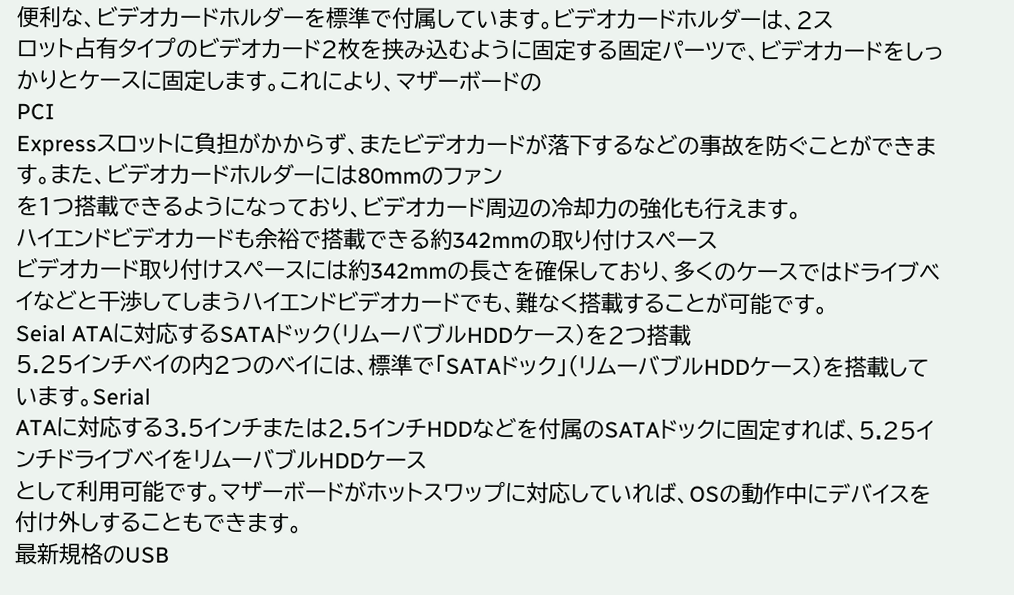便利な、ビデオカードホルダーを標準で付属しています。ビデオカードホルダーは、2ス
ロット占有タイプのビデオカード2枚を挟み込むように固定する固定パーツで、ビデオカードをしっかりとケースに固定します。これにより、マザーボードの
PCI
Expressスロットに負担がかからず、またビデオカードが落下するなどの事故を防ぐことができます。また、ビデオカードホルダーには80mmのファン
を1つ搭載できるようになっており、ビデオカード周辺の冷却力の強化も行えます。
ハイエンドビデオカードも余裕で搭載できる約342mmの取り付けスペース
ビデオカード取り付けスペースには約342mmの長さを確保しており、多くのケースではドライブベイなどと干渉してしまうハイエンドビデオカードでも、難なく搭載することが可能です。
Seial ATAに対応するSATAドック(リムーバブルHDDケース)を2つ搭載
5.25インチベイの内2つのベイには、標準で「SATAドック」(リムーバブルHDDケース)を搭載しています。Serial
ATAに対応する3.5インチまたは2.5インチHDDなどを付属のSATAドックに固定すれば、5.25インチドライブベイをリムーバブルHDDケース
として利用可能です。マザーボードがホットスワップに対応していれば、OSの動作中にデバイスを付け外しすることもできます。
最新規格のUSB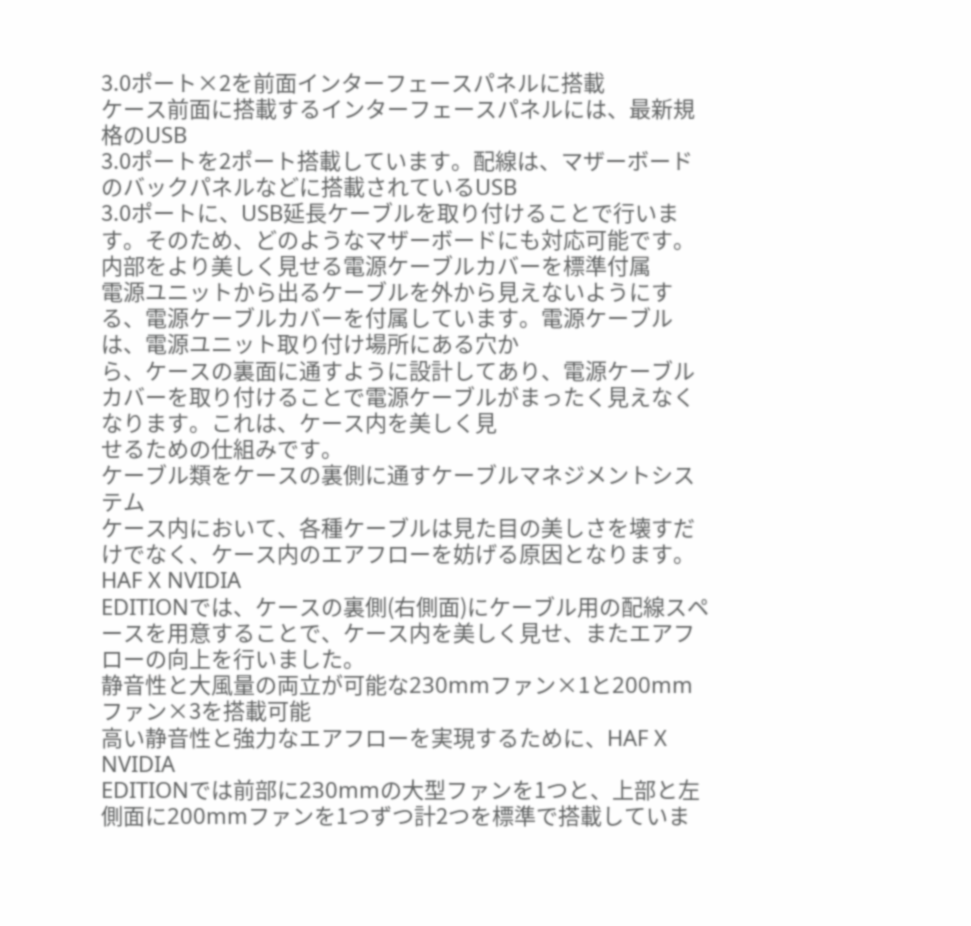3.0ポート×2を前面インターフェースパネルに搭載
ケース前面に搭載するインターフェースパネルには、最新規格のUSB
3.0ポートを2ポート搭載しています。配線は、マザーボードのバックパネルなどに搭載されているUSB
3.0ポートに、USB延長ケーブルを取り付けることで行います。そのため、どのようなマザーボードにも対応可能です。
内部をより美しく見せる電源ケーブルカバーを標準付属
電源ユニットから出るケーブルを外から見えないようにする、電源ケーブルカバーを付属しています。電源ケーブルは、電源ユニット取り付け場所にある穴か
ら、ケースの裏面に通すように設計してあり、電源ケーブルカバーを取り付けることで電源ケーブルがまったく見えなくなります。これは、ケース内を美しく見
せるための仕組みです。
ケーブル類をケースの裏側に通すケーブルマネジメントシステム
ケース内において、各種ケーブルは見た目の美しさを壊すだけでなく、ケース内のエアフローを妨げる原因となります。HAF X NVIDIA
EDITIONでは、ケースの裏側(右側面)にケーブル用の配線スペースを用意することで、ケース内を美しく見せ、またエアフローの向上を行いました。
静音性と大風量の両立が可能な230mmファン×1と200mmファン×3を搭載可能
高い静音性と強力なエアフローを実現するために、HAF X NVIDIA
EDITIONでは前部に230mmの大型ファンを1つと、上部と左側面に200mmファンを1つずつ計2つを標準で搭載していま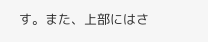す。また、上部にはさ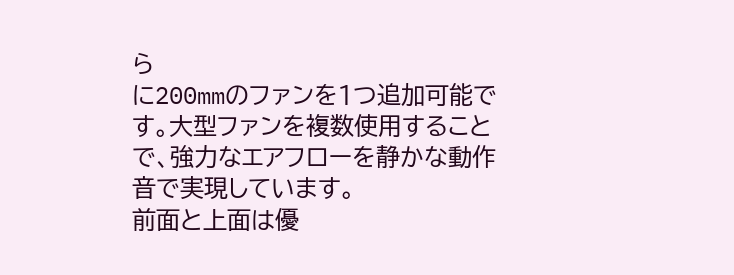ら
に200mmのファンを1つ追加可能です。大型ファンを複数使用することで、強力なエアフローを静かな動作音で実現しています。
前面と上面は優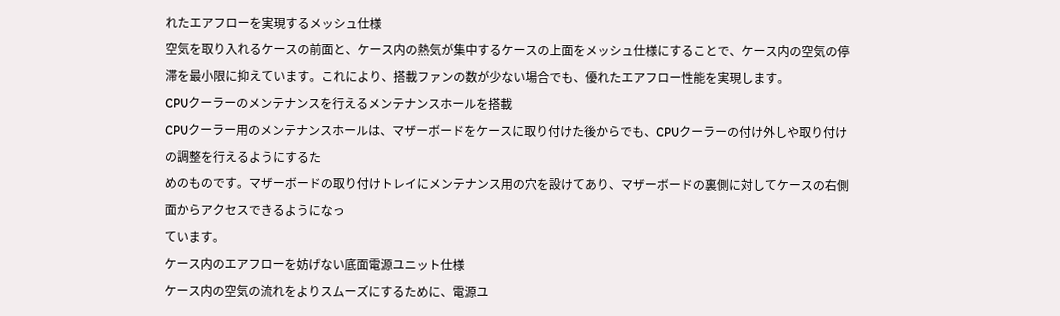れたエアフローを実現するメッシュ仕様
空気を取り入れるケースの前面と、ケース内の熱気が集中するケースの上面をメッシュ仕様にすることで、ケース内の空気の停滞を最小限に抑えています。これにより、搭載ファンの数が少ない場合でも、優れたエアフロー性能を実現します。
CPUクーラーのメンテナンスを行えるメンテナンスホールを搭載
CPUクーラー用のメンテナンスホールは、マザーボードをケースに取り付けた後からでも、CPUクーラーの付け外しや取り付けの調整を行えるようにするた
めのものです。マザーボードの取り付けトレイにメンテナンス用の穴を設けてあり、マザーボードの裏側に対してケースの右側面からアクセスできるようになっ
ています。
ケース内のエアフローを妨げない底面電源ユニット仕様
ケース内の空気の流れをよりスムーズにするために、電源ユ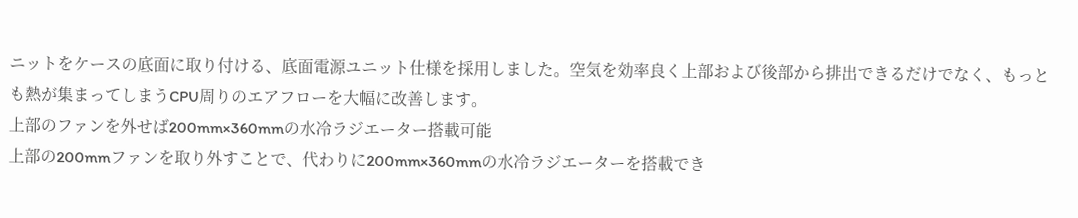ニットをケースの底面に取り付ける、底面電源ユニット仕様を採用しました。空気を効率良く上部および後部から排出できるだけでなく、もっとも熱が集まってしまうCPU周りのエアフローを大幅に改善します。
上部のファンを外せば200mm×360mmの水冷ラジエーター搭載可能
上部の200mmファンを取り外すことで、代わりに200mm×360mmの水冷ラジエーターを搭載でき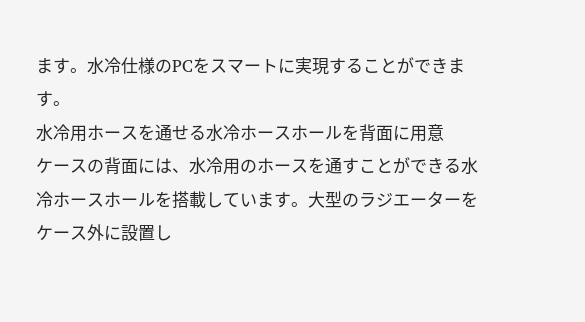ます。水冷仕様のPCをスマートに実現することができます。
水冷用ホースを通せる水冷ホースホールを背面に用意
ケースの背面には、水冷用のホースを通すことができる水冷ホースホールを搭載しています。大型のラジエーターをケース外に設置し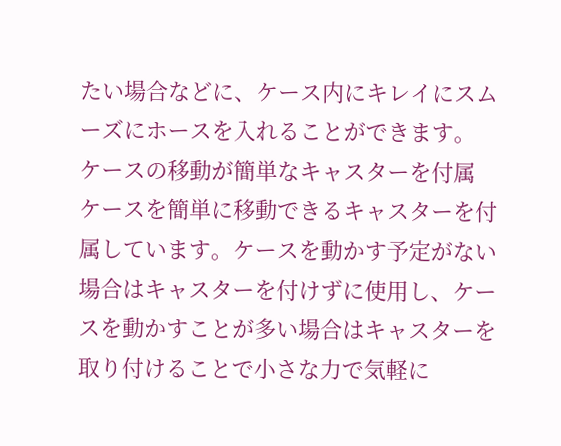たい場合などに、ケース内にキレイにスムーズにホースを入れることができます。
ケースの移動が簡単なキャスターを付属
ケースを簡単に移動できるキャスターを付属しています。ケースを動かす予定がない場合はキャスターを付けずに使用し、ケースを動かすことが多い場合はキャスターを取り付けることで小さな力で気軽に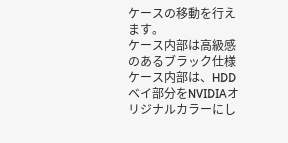ケースの移動を行えます。
ケース内部は高級感のあるブラック仕様
ケース内部は、HDDベイ部分をNVIDIAオリジナルカラーにし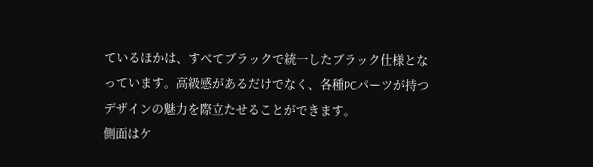ているほかは、すべてブラックで統一したブラック仕様となっています。高級感があるだけでなく、各種PCパーツが持つデザインの魅力を際立たせることができます。
側面はケ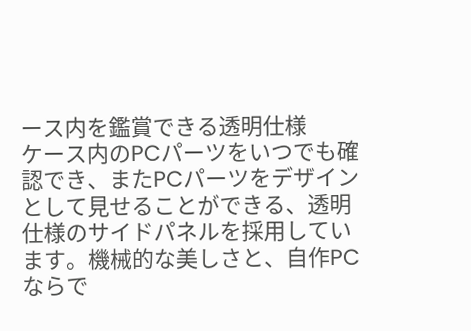ース内を鑑賞できる透明仕様
ケース内のPCパーツをいつでも確認でき、またPCパーツをデザインとして見せることができる、透明仕様のサイドパネルを採用しています。機械的な美しさと、自作PCならで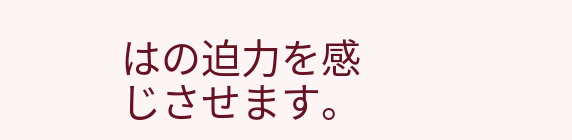はの迫力を感じさせます。